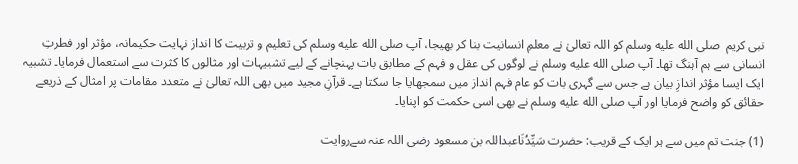نبی کریم  صلى الله عليه وسلم کو اللہ تعالیٰ نے معلمِ انسانیت بنا کر بھیجا، آپ صلى الله عليه وسلم کی تعلیم و تربیت کا انداز نہایت حکیمانہ، مؤثر اور فطرتِ انسانی سے ہم آہنگ تھا۔ آپ صلى الله عليه وسلم نے لوگوں کی عقل و فہم کے مطابق بات پہنچانے کے لیے تشبیہات اور مثالوں کا کثرت سے استعمال فرمایا۔ تشبیہ ایک ایسا مؤثر اندازِ بیان ہے جس سے گہری بات کو عام فہم انداز میں سمجھایا جا سکتا ہے۔ قرآنِ مجید میں بھی اللہ تعالیٰ نے متعدد مقامات پر امثال کے ذریعے حقائق کو واضح فرمایا اور آپ صلى الله عليه وسلم نے بھی اسی حکمت کو اپنایا۔

(1) جنت تم میں سے ہر ایک کے قریب: حضرت سَیِّدُنَاعبداللہ بن مسعود رضی اللہ عنہ سےروایت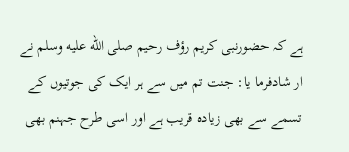ہے کہ حضورنبی کریم رؤف رحیم صلى الله عليه وسلم نے ار شادفرما یا: جنت تم میں سے ہر ایک کی جوتیوں کے تسمے سے بھی زیادہ قریب ہے اور اسی طرح جہنم بھی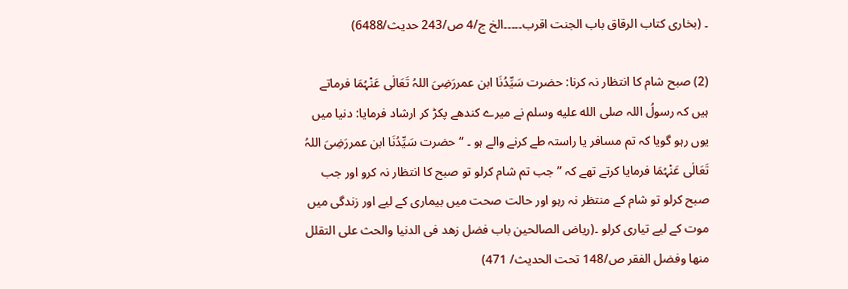۔ (بخاری کتاب الرقاق باب الجنت اقرب۔۔۔۔۔الخ ج/4 ص/243 حدیث/6488)

(2) صبح شام کا انتظار نہ کرنا: حضرت سَیِّدُنَا ابن عمررَضِیَ اللہُ تَعَالٰی عَنْہُمَا فرماتے ہیں کہ رسولُ اللہ صلى الله عليه وسلم نے میرے کندھے پکڑ کر ارشاد فرمایا: دنیا میں یوں رہو گویا کہ تم مسافر یا راستہ طے کرنے والے ہو ۔ “ حضرت سَیِّدُنَا ابن عمررَضِیَ اللہُ تَعَالٰی عَنْہُمَا فرمایا کرتے تھے کہ ” جب تم شام کرلو تو صبح کا انتظار نہ کرو اور جب صبح کرلو تو شام کے منتظر نہ رہو اور حالت صحت میں بیماری کے لیے اور زندگی میں موت کے لیے تیاری کرلو ۔(ریاض الصالحین باب فضل زھد فی الدنیا والحث علی التقلل منھا وفضل الفقر ص/148 تحت الحدیث/ 471)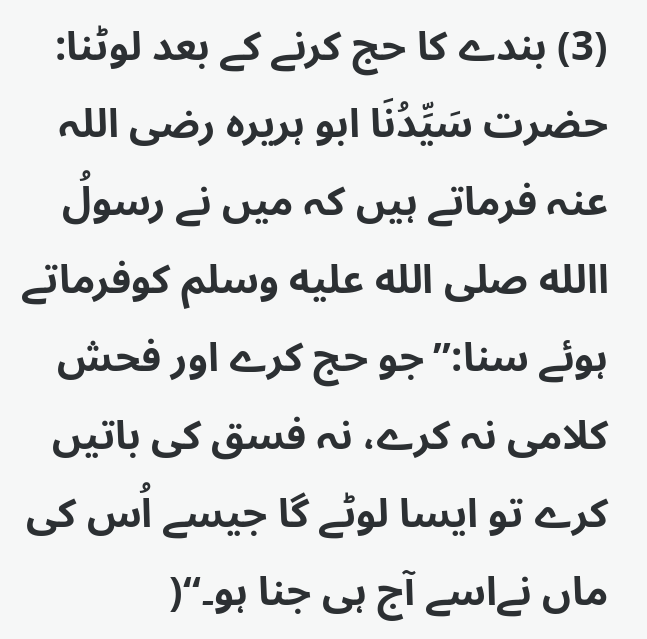(3) بندے کا حج کرنے کے بعد لوٹنا: حضرت سَیِّدُنَا ابو ہریرہ رضی اللہ عنہ فرماتے ہیں کہ میں نے رسولُ االله صلى الله عليه وسلم کوفرماتے ہوئے سنا:”جو حج کرے اور فحش کلامی نہ کرے، نہ فسق کی باتیں کرے تو ایسا لوٹے گا جیسے اُس کی ماں نےاسے آج ہی جنا ہو۔“(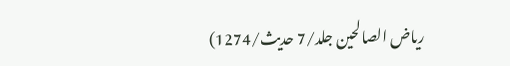ریاض الصالحین جلد/7 حدیث/1274)